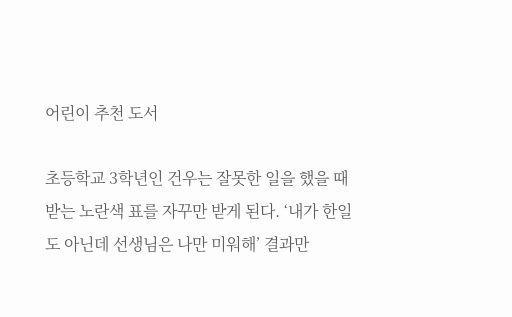어린이 추천 도서

초등학교 3학년인 건우는 잘못한 일을 했을 때 받는 노란색 표를 자꾸만 받게 된다. ‘내가 한일도 아닌데 선생님은 나만 미워해’ 결과만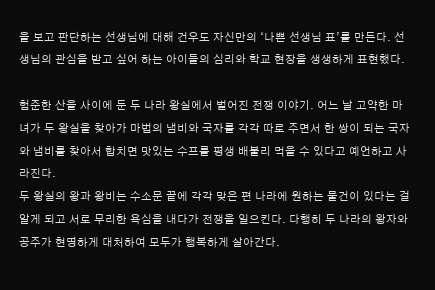을 보고 판단하는 선생님에 대해 건우도 자신만의 ‘나쁜 선생님 표’를 만든다. 선생님의 관심을 받고 싶어 하는 아이들의 심리와 학교 현장을 생생하게 표현했다.

험준한 산을 사이에 둔 두 나라 왕실에서 벌어진 전쟁 이야기. 어느 날 고약한 마녀가 두 왕실을 찾아가 마법의 냄비와 국자를 각각 따로 주면서 한 쌍이 되는 국자와 냄비를 찾아서 합치면 맛있는 수프를 평생 배불리 먹을 수 있다고 예언하고 사라진다.
두 왕실의 왕과 왕비는 수소문 끝에 각각 맞은 편 나라에 원하는 물건이 있다는 걸 알게 되고 서로 무리한 욕심을 내다가 전쟁을 일으킨다. 다행히 두 나라의 왕자와 공주가 현명하게 대처하여 모두가 행복하게 살아간다.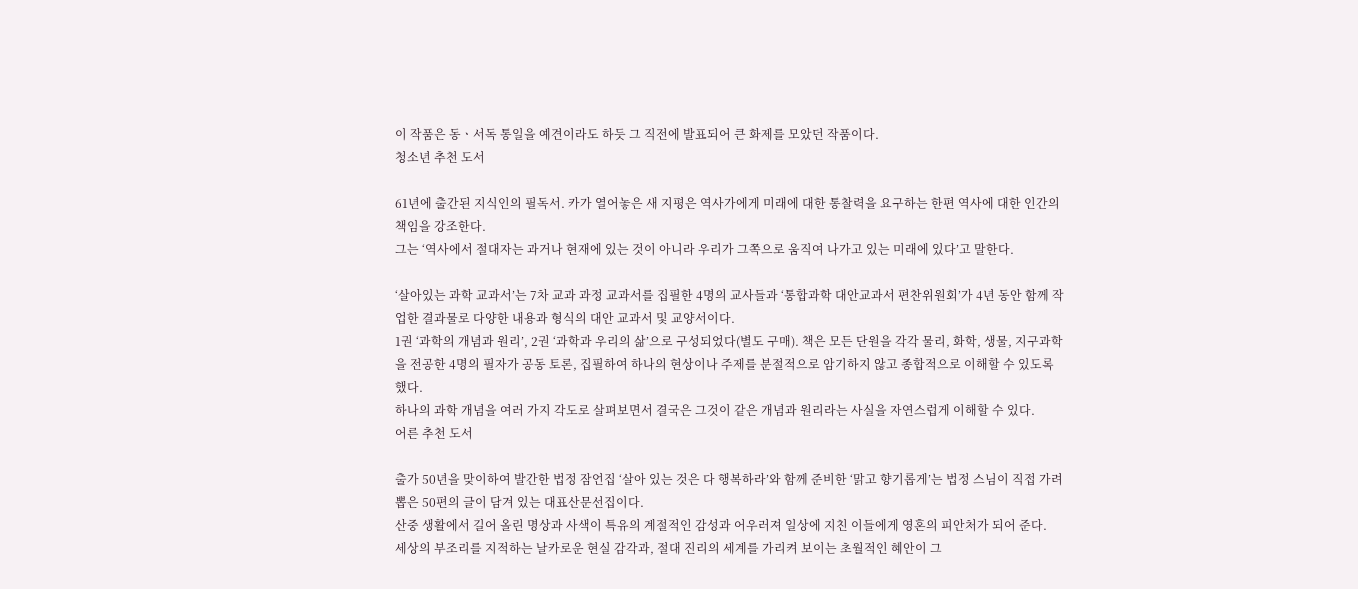이 작품은 동ㆍ서독 통일을 예견이라도 하듯 그 직전에 발표되어 큰 화제를 모았던 작품이다.
청소년 추천 도서

61년에 출간된 지식인의 필독서. 카가 열어놓은 새 지평은 역사가에게 미래에 대한 통찰력을 요구하는 한편 역사에 대한 인간의 책임을 강조한다.
그는 ‘역사에서 절대자는 과거나 현재에 있는 것이 아니라 우리가 그쪽으로 움직여 나가고 있는 미래에 있다’고 말한다.

‘살아있는 과학 교과서’는 7차 교과 과정 교과서를 집필한 4명의 교사들과 ‘통합과학 대안교과서 편찬위원회’가 4년 동안 함께 작업한 결과물로 다양한 내용과 형식의 대안 교과서 및 교양서이다.
1권 ‘과학의 개념과 원리’, 2권 ‘과학과 우리의 삶’으로 구성되었다(별도 구매). 책은 모든 단원을 각각 물리, 화학, 생물, 지구과학을 전공한 4명의 필자가 공동 토론, 집필하여 하나의 현상이나 주제를 분절적으로 암기하지 않고 종합적으로 이해할 수 있도록 했다.
하나의 과학 개념을 여러 가지 각도로 살펴보면서 결국은 그것이 같은 개념과 원리라는 사실을 자연스럽게 이해할 수 있다.
어른 추천 도서

출가 50년을 맞이하여 발간한 법정 잠언집 ‘살아 있는 것은 다 행복하라’와 함께 준비한 ‘맑고 향기롭게’는 법정 스님이 직접 가려 뽑은 50편의 글이 담겨 있는 대표산문선집이다.
산중 생활에서 길어 올린 명상과 사색이 특유의 계절적인 감성과 어우러져 일상에 지친 이들에게 영혼의 피안처가 되어 준다.
세상의 부조리를 지적하는 날카로운 현실 감각과, 절대 진리의 세계를 가리켜 보이는 초월적인 혜안이 그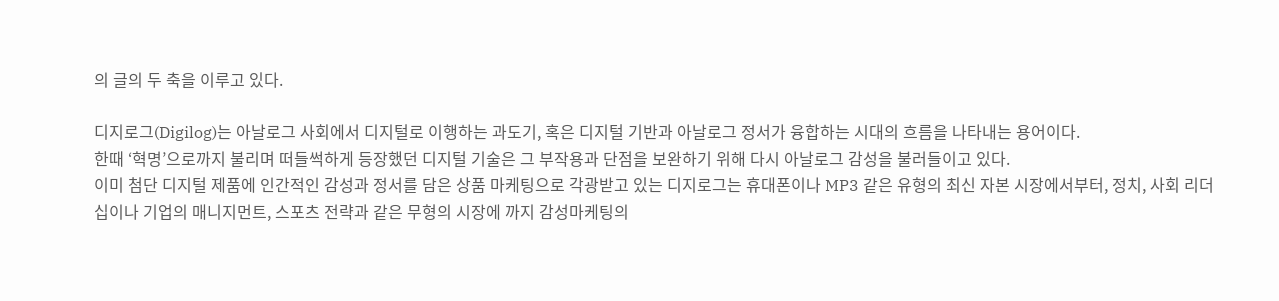의 글의 두 축을 이루고 있다.

디지로그(Digilog)는 아날로그 사회에서 디지털로 이행하는 과도기, 혹은 디지털 기반과 아날로그 정서가 융합하는 시대의 흐름을 나타내는 용어이다.
한때 ‘혁명’으로까지 불리며 떠들썩하게 등장했던 디지털 기술은 그 부작용과 단점을 보완하기 위해 다시 아날로그 감성을 불러들이고 있다.
이미 첨단 디지털 제품에 인간적인 감성과 정서를 담은 상품 마케팅으로 각광받고 있는 디지로그는 휴대폰이나 MP3 같은 유형의 최신 자본 시장에서부터, 정치, 사회 리더십이나 기업의 매니지먼트, 스포츠 전략과 같은 무형의 시장에 까지 감성마케팅의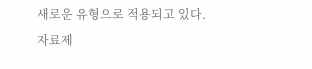새로운 유형으로 적용되고 있다.
자료제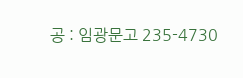공 : 임광문고 235-4730